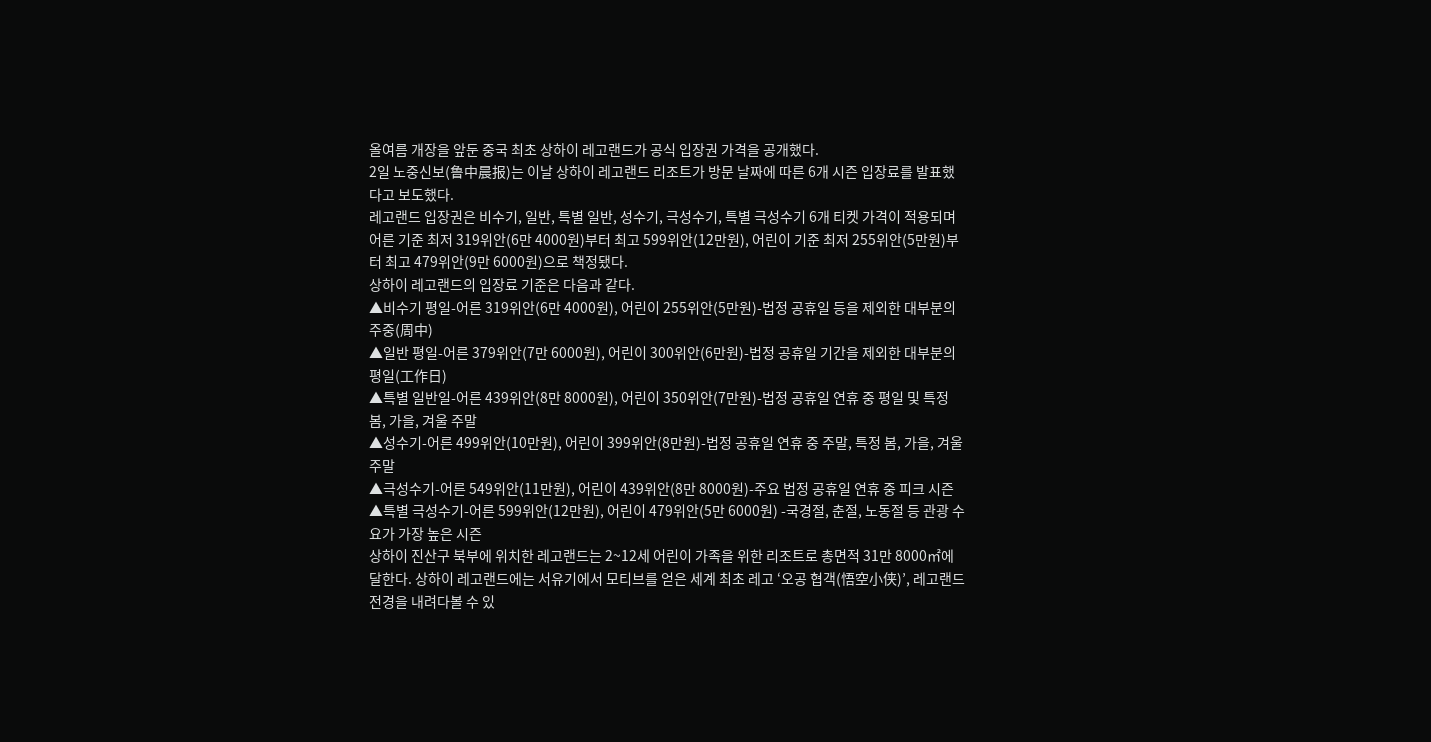올여름 개장을 앞둔 중국 최초 상하이 레고랜드가 공식 입장권 가격을 공개했다.
2일 노중신보(鲁中晨报)는 이날 상하이 레고랜드 리조트가 방문 날짜에 따른 6개 시즌 입장료를 발표했다고 보도했다.
레고랜드 입장권은 비수기, 일반, 특별 일반, 성수기, 극성수기, 특별 극성수기 6개 티켓 가격이 적용되며 어른 기준 최저 319위안(6만 4000원)부터 최고 599위안(12만원), 어린이 기준 최저 255위안(5만원)부터 최고 479위안(9만 6000원)으로 책정됐다.
상하이 레고랜드의 입장료 기준은 다음과 같다.
▲비수기 평일-어른 319위안(6만 4000원), 어린이 255위안(5만원)-법정 공휴일 등을 제외한 대부분의 주중(周中)
▲일반 평일-어른 379위안(7만 6000원), 어린이 300위안(6만원)-법정 공휴일 기간을 제외한 대부분의 평일(工作日)
▲특별 일반일-어른 439위안(8만 8000원), 어린이 350위안(7만원)-법정 공휴일 연휴 중 평일 및 특정 봄, 가을, 겨울 주말
▲성수기-어른 499위안(10만원), 어린이 399위안(8만원)-법정 공휴일 연휴 중 주말, 특정 봄, 가을, 겨울 주말
▲극성수기-어른 549위안(11만원), 어린이 439위안(8만 8000원)-주요 법정 공휴일 연휴 중 피크 시즌
▲특별 극성수기-어른 599위안(12만원), 어린이 479위안(5만 6000원) -국경절, 춘절, 노동절 등 관광 수요가 가장 높은 시즌
상하이 진산구 북부에 위치한 레고랜드는 2~12세 어린이 가족을 위한 리조트로 총면적 31만 8000㎡에 달한다. 상하이 레고랜드에는 서유기에서 모티브를 얻은 세계 최초 레고 ‘오공 협객(悟空小侠)’, 레고랜드 전경을 내려다볼 수 있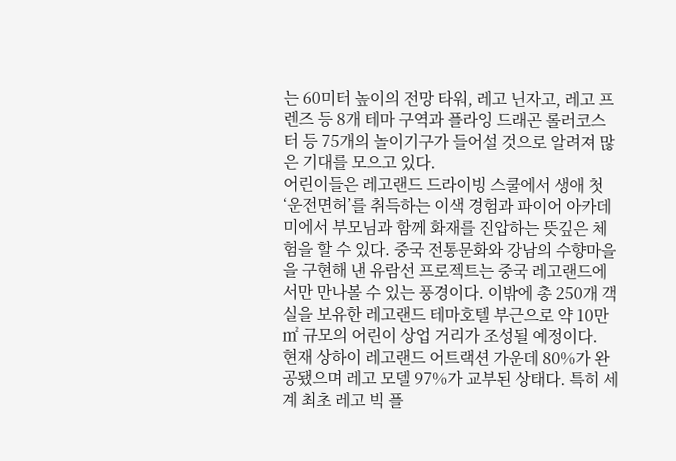는 60미터 높이의 전망 타워, 레고 닌자고, 레고 프렌즈 등 8개 테마 구역과 플라잉 드래곤 롤러코스터 등 75개의 놀이기구가 들어설 것으로 알려져 많은 기대를 모으고 있다.
어린이들은 레고랜드 드라이빙 스쿨에서 생애 첫 ‘운전면허’를 취득하는 이색 경험과 파이어 아카데미에서 부모님과 함께 화재를 진압하는 뜻깊은 체험을 할 수 있다. 중국 전통문화와 강남의 수향마을을 구현해 낸 유람선 프로젝트는 중국 레고랜드에서만 만나볼 수 있는 풍경이다. 이밖에 총 250개 객실을 보유한 레고랜드 테마호텔 부근으로 약 10만㎡ 규모의 어린이 상업 거리가 조성될 예정이다.
현재 상하이 레고랜드 어트랙션 가운데 80%가 완공됐으며 레고 모델 97%가 교부된 상태다. 특히 세계 최초 레고 빅 플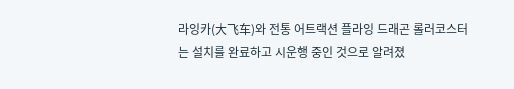라잉카(大飞车)와 전통 어트랙션 플라잉 드래곤 롤러코스터는 설치를 완료하고 시운행 중인 것으로 알려졌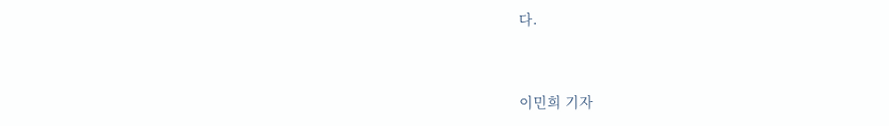다.


이민희 기자